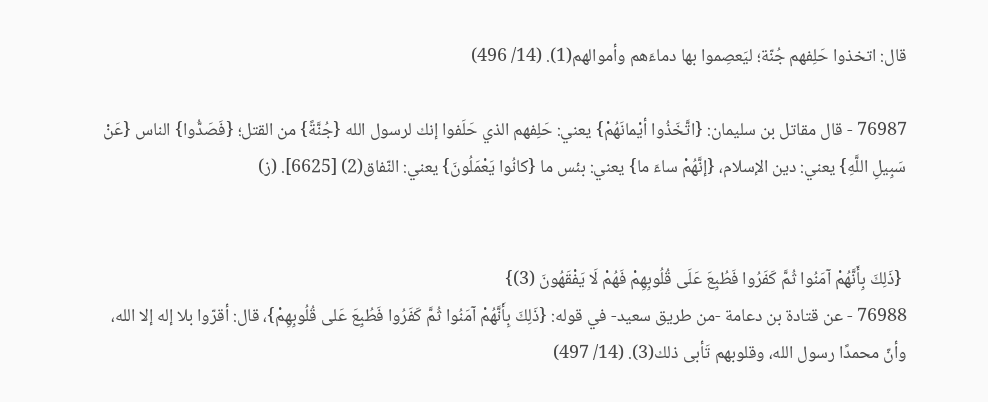قال: اتخذوا حَلِفهم جُنّة؛ ليَعصِموا بها دماءَهم وأموالهم(1). (14/ 496)

76987 - قال مقاتل بن سليمان: {اتَّخَذُوا أيْمانَهُمْ} يعني: حَلِفهم الذي حَلَفوا إنك لرسول الله {جُنَّةً} من القتل؛ {فَصَدُّوا} الناس {عَنْ سَبِيلِ اللَّهِ} يعني: دين الإسلام، {إنَّهُمْ ساءَ ما} يعني: بئس ما {كانُوا يَعْمَلُونَ} يعني: النّفاق(2) [6625]. (ز)


 {ذَلِكَ بِأَنَّهُمْ آمَنُوا ثُمَّ كَفَرُوا فَطُبِعَ عَلَى قُلُوبِهِمْ فَهُمْ لَا يَفْقَهُونَ (3)}
76988 - عن قتادة بن دعامة -من طريق سعيد- في قوله: {ذَلِكَ بِأَنَّهُمْ آمَنُوا ثُمَّ كَفَرُوا فَطُبِعَ عَلى قُلُوبِهِمْ}، قال: أقرّوا بلا إله إلا الله، وأنّ محمدًا رسول الله، وقلوبهم تَأبى ذلك(3). (14/ 497)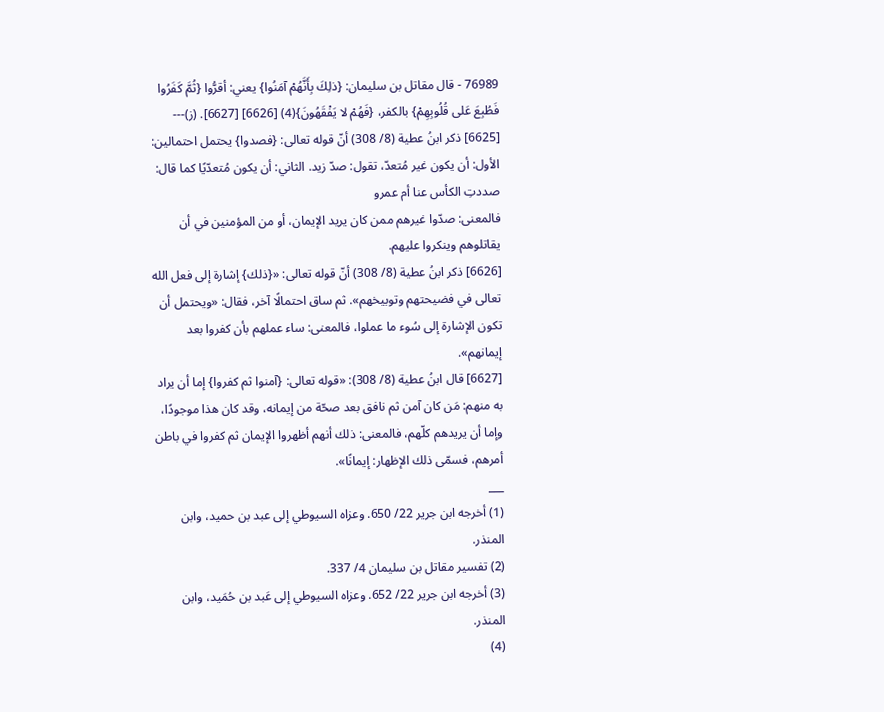76989 - قال مقاتل بن سليمان: {ذلِكَ بِأَنَّهُمْ آمَنُوا} يعني: أقرُّوا {ثُمَّ كَفَرُوا فَطُبِعَ عَلى قُلُوبِهِمْ} بالكفر، {فَهُمْ لا يَفْقَهُونَ}(4) [6626] [6627]. (ز)---
[6625] ذكر ابنُ عطية (8/ 308) أنّ قوله تعالى: {فصدوا} يحتمل احتمالين: الأول: أن يكون غير مُتعدّ، تقول: صدّ زيد. الثاني: أن يكون مُتعدّيًا كما قال:
صددتِ الكأس عنا أم عمرو
فالمعنى: صدّوا غيرهم ممن كان يريد الإيمان، أو من المؤمنين في أن يقاتلوهم وينكروا عليهم.
[6626] ذكر ابنُ عطية (8/ 308) أنّ قوله تعالى: «{ذلك} إشارة إلى فعل الله تعالى في فضيحتهم وتوبيخهم». ثم ساق احتمالًا آخر، فقال: «ويحتمل أن تكون الإشارة إلى سُوء ما عملوا، فالمعنى: ساء عملهم بأن كفروا بعد إيمانهم».
[6627] قال ابنُ عطية (8/ 308): «قوله تعالى: {آمنوا ثم كفروا} إما أن يراد به منهم: مَن كان آمن ثم نافق بعد صحّة من إيمانه، وقد كان هذا موجودًا، وإما أن يريدهم كلّهم، فالمعنى: ذلك أنهم أظهروا الإيمان ثم كفروا في باطن أمرهم، فسمّى ذلك الإظهار: إيمانًا».
___
(1) أخرجه ابن جرير 22/ 650. وعزاه السيوطي إلى عبد بن حميد، وابن المنذر.
(2) تفسير مقاتل بن سليمان 4/ 337.
(3) أخرجه ابن جرير 22/ 652. وعزاه السيوطي إلى عَبد بن حُمَيد، وابن المنذر.
(4)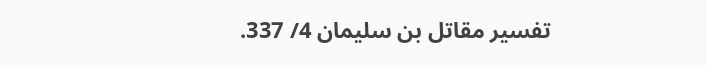تفسير مقاتل بن سليمان 4/ 337.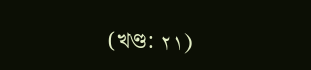(খণ্ড: ٢١)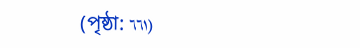(পৃষ্ঠা: ٦٦١)